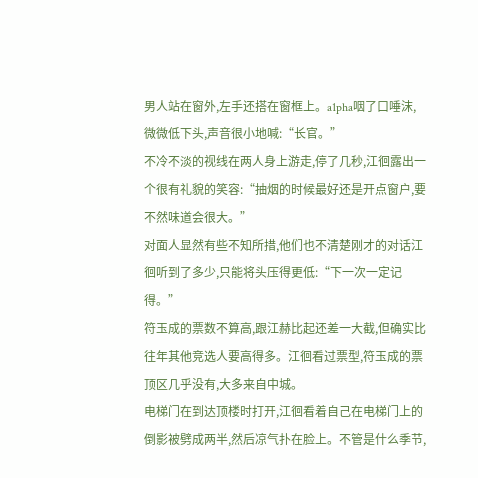男人站在窗外,左手还搭在窗框上。a1pha咽了口唾沫,微微低下头,声音很小地喊:“长官。”
不冷不淡的视线在两人身上游走,停了几秒,江徊露出一个很有礼貌的笑容:“抽烟的时候最好还是开点窗户,要不然味道会很大。”
对面人显然有些不知所措,他们也不清楚刚才的对话江徊听到了多少,只能将头压得更低:“下一次一定记得。”
符玉成的票数不算高,跟江赫比起还差一大截,但确实比往年其他竞选人要高得多。江徊看过票型,符玉成的票顶区几乎没有,大多来自中城。
电梯门在到达顶楼时打开,江徊看着自己在电梯门上的倒影被劈成两半,然后凉气扑在脸上。不管是什么季节,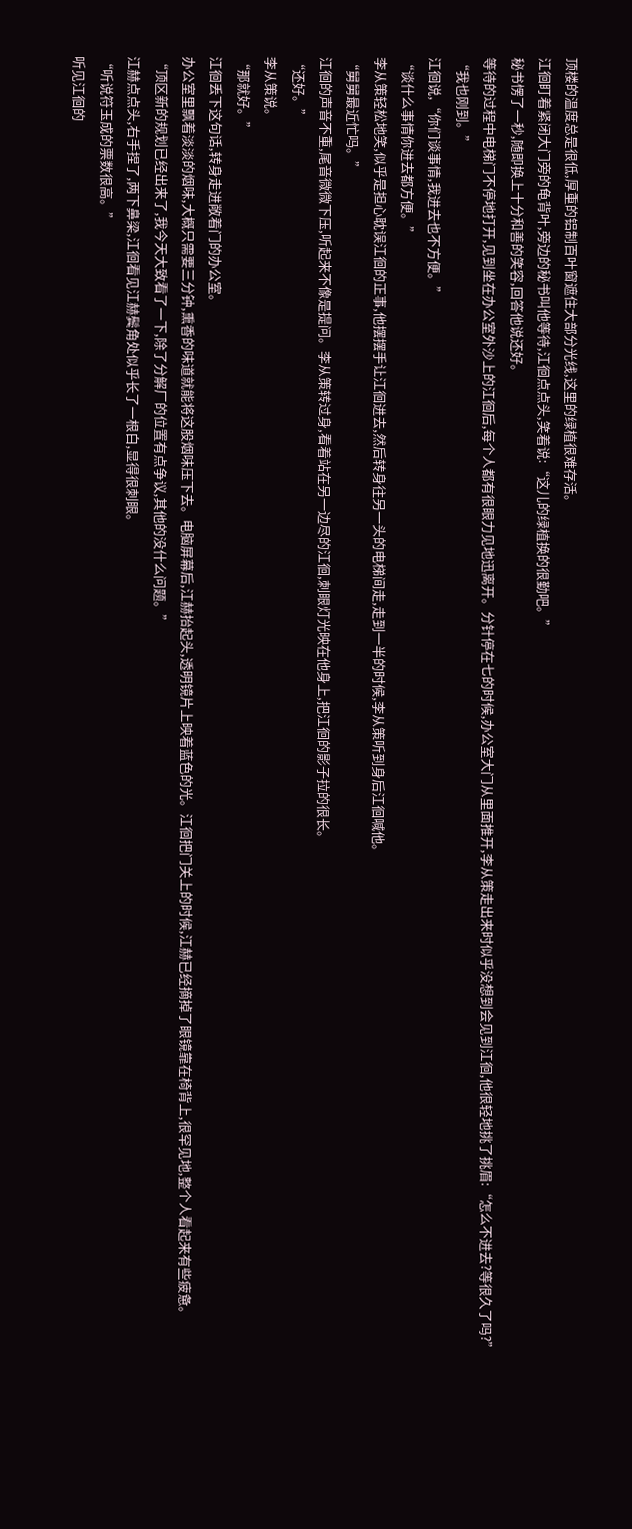顶楼的温度总是很低,厚重的铝制百叶窗遮住大部分光线,这里的绿植很难存活。
江徊盯着紧闭大门旁的龟背叶,旁边的秘书叫他等待,江徊点点头,笑着说:“这儿的绿植换的很勤吧。”
秘书愣了一秒,随即换上十分和善的笑容,回答他说还好。
等待的过程中电梯门不停地打开,见到坐在办公室外沙上的江徊后,每个人都有很眼力见地迅离开。分针停在七的时候,办公室大门从里面推开,李从策走出来时似乎没想到会见到江徊,他很轻地挑了挑眉:“怎么不进去?等很久了吗?”
“我也刚到。”
江徊说,“你们谈事情,我进去也不方便。”
“谈什么事情你进去都方便。”
李从策轻松地笑,似乎是担心耽误江徊的正事,他摆摆手让江徊进去,然后转身往另一头的电梯间走,走到一半的时候,李从策听到身后江徊喊他。
“舅舅最近忙吗。”
江徊的声音不重,尾音微微下压,听起来不像是提问。李从策转过身,看着站在另一边尽的江徊,刺眼灯光映在他身上,把江徊的影子拉的很长。
“还好。”
李从策说。
“那就好。”
江徊丢下这句话,转身走进敞着门的办公室。
办公室里飘着淡淡的烟味,大概只需要三分钟,熏香的味道就能将这股烟味压下去。电脑屏幕后,江赫抬起头,透明镜片上映着蓝色的光。江徊把门关上的时候,江赫已经摘掉了眼镜靠在椅背上,很罕见地,整个人看起来有些疲惫。
“顶区新的规划已经出来了,我今天大致看了一下,除了分解厂的位置有点争议,其他的没什么问题。”
江赫点点头,右手捏了,两下鼻梁,江徊看见江赫鬓角处似乎长了一根白,显得很刺眼。
“听说符玉成的票数很高。”
听见江徊的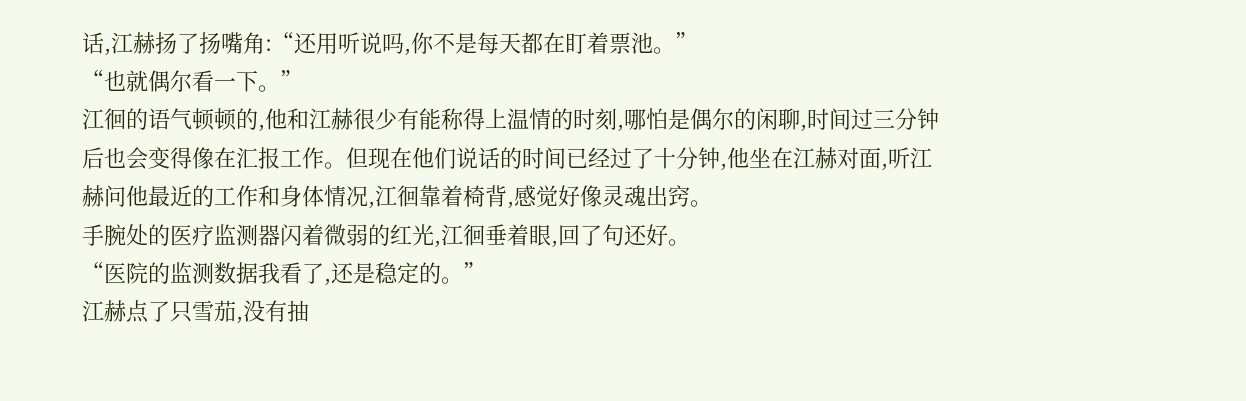话,江赫扬了扬嘴角:“还用听说吗,你不是每天都在盯着票池。”
“也就偶尔看一下。”
江徊的语气顿顿的,他和江赫很少有能称得上温情的时刻,哪怕是偶尔的闲聊,时间过三分钟后也会变得像在汇报工作。但现在他们说话的时间已经过了十分钟,他坐在江赫对面,听江赫问他最近的工作和身体情况,江徊靠着椅背,感觉好像灵魂出窍。
手腕处的医疗监测器闪着微弱的红光,江徊垂着眼,回了句还好。
“医院的监测数据我看了,还是稳定的。”
江赫点了只雪茄,没有抽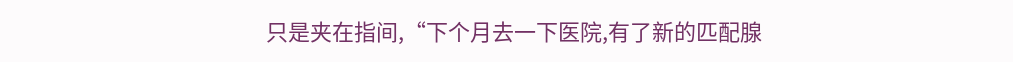只是夹在指间,“下个月去一下医院,有了新的匹配腺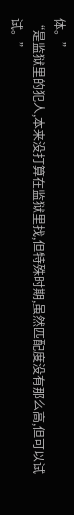体。”
“是监狱里的犯人,本来没打算在监狱里找,但特殊时期,虽然匹配度没有那么高,但可以试试。”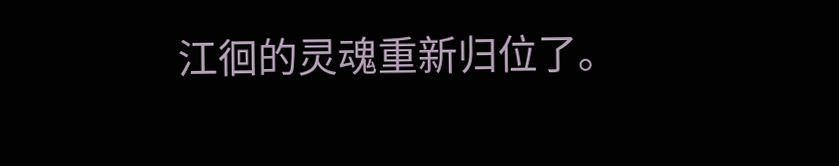江徊的灵魂重新归位了。